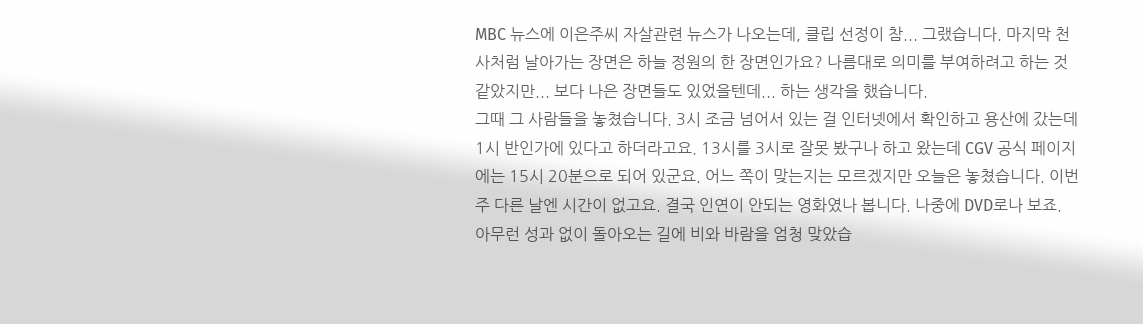MBC 뉴스에 이은주씨 자살관련 뉴스가 나오는데, 클립 선정이 참... 그랬습니다. 마지막 천사처럼 날아가는 장면은 하늘 정원의 한 장면인가요? 나름대로 의미를 부여하려고 하는 것 같았지만... 보다 나은 장면들도 있었을텐데... 하는 생각을 했습니다.
그때 그 사람들을 놓쳤습니다. 3시 조금 넘어서 있는 걸 인터넷에서 확인하고 용산에 갔는데 1시 반인가에 있다고 하더라고요. 13시를 3시로 잘못 봤구나 하고 왔는데 CGV 공식 페이지에는 15시 20분으로 되어 있군요. 어느 쪽이 맞는지는 모르겠지만 오늘은 놓쳤습니다. 이번 주 다른 날엔 시간이 없고요. 결국 인연이 안되는 영화였나 봅니다. 나중에 DVD로나 보죠.
아무런 성과 없이 돌아오는 길에 비와 바람을 엄청 맞았습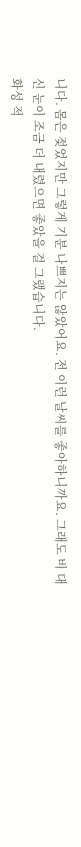니다. 몸은 젖었지만 그렇게 기분 나쁘지는 않았어요. 전 이런 날씨를 좋아하니까요. 그래도 비 대신 눈이 조금 더 내렸으면 좋았을 걸 그랬습니다.
화성 적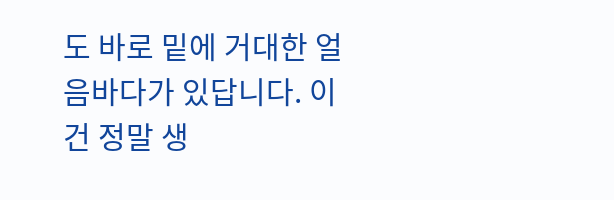도 바로 밑에 거대한 얼음바다가 있답니다. 이건 정말 생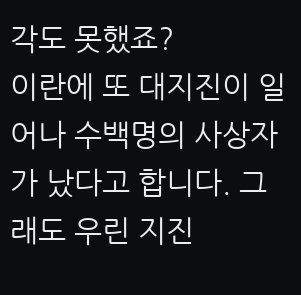각도 못했죠?
이란에 또 대지진이 일어나 수백명의 사상자가 났다고 합니다. 그래도 우린 지진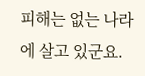피해는 없는 나라에 살고 있군요.